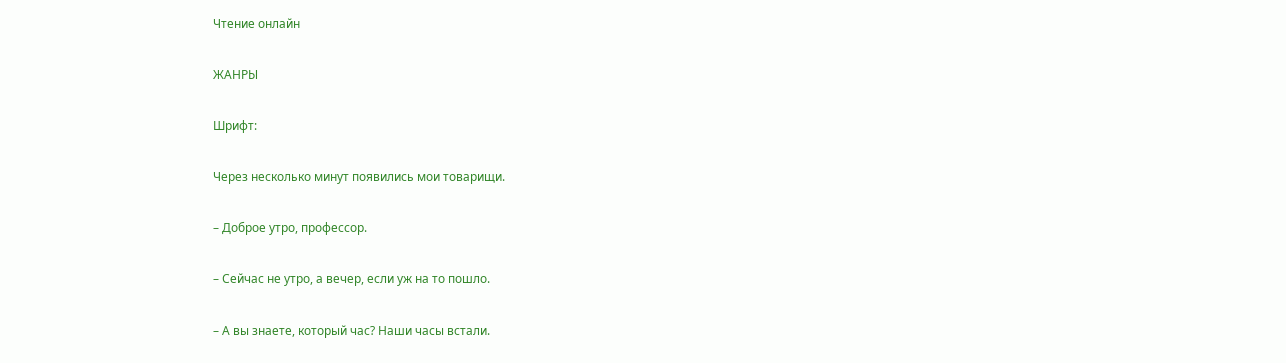Чтение онлайн

ЖАНРЫ

Шрифт:

Через несколько минут появились мои товарищи.

– Доброе утро, профессор.

– Сейчас не утро, а вечер, если уж на то пошло.

– А вы знаете, который час? Наши часы встали.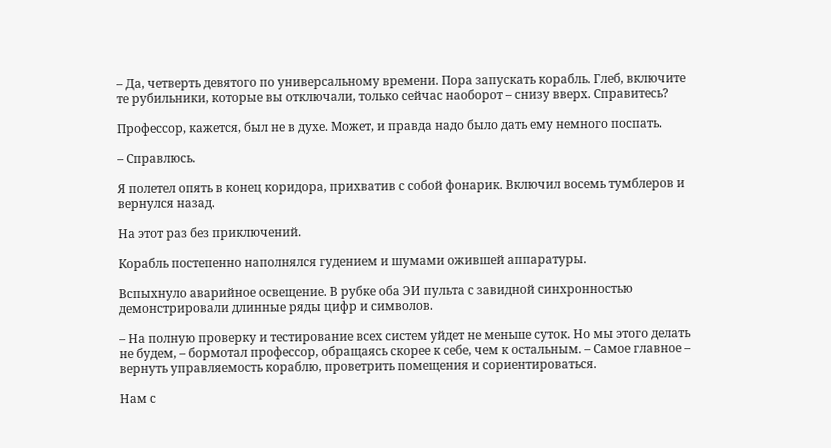– Да, четверть девятого по универсальному времени. Пора запускать корабль. Глеб, включите те рубильники, которые вы отключали, только сейчас наоборот – снизу вверх. Справитесь?

Профессор, кажется, был не в духе. Может, и правда надо было дать ему немного поспать.

– Справлюсь.

Я полетел опять в конец коридора, прихватив с собой фонарик. Включил восемь тумблеров и вернулся назад.

На этот раз без приключений.

Корабль постепенно наполнялся гудением и шумами ожившей аппаратуры.

Вспыхнуло аварийное освещение. В рубке оба ЭИ пульта с завидной синхронностью демонстрировали длинные ряды цифр и символов.

– На полную проверку и тестирование всех систем уйдет не меньше суток. Но мы этого делать не будем, – бормотал профессор, обращаясь скорее к себе, чем к остальным. – Самое главное – вернуть управляемость кораблю, проветрить помещения и сориентироваться.

Нам с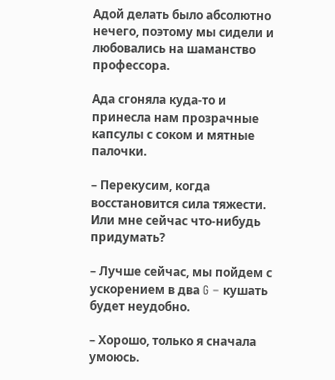Адой делать было абсолютно нечего, поэтому мы сидели и любовались на шаманство профессора.

Ада сгоняла куда-то и принесла нам прозрачные капсулы с соком и мятные палочки.

– Перекусим, когда восстановится сила тяжести. Или мне сейчас что-нибудь придумать?

– Лучше сейчас, мы пойдем с ускорением в два G – кушать будет неудобно.

– Хорошо, только я сначала умоюсь.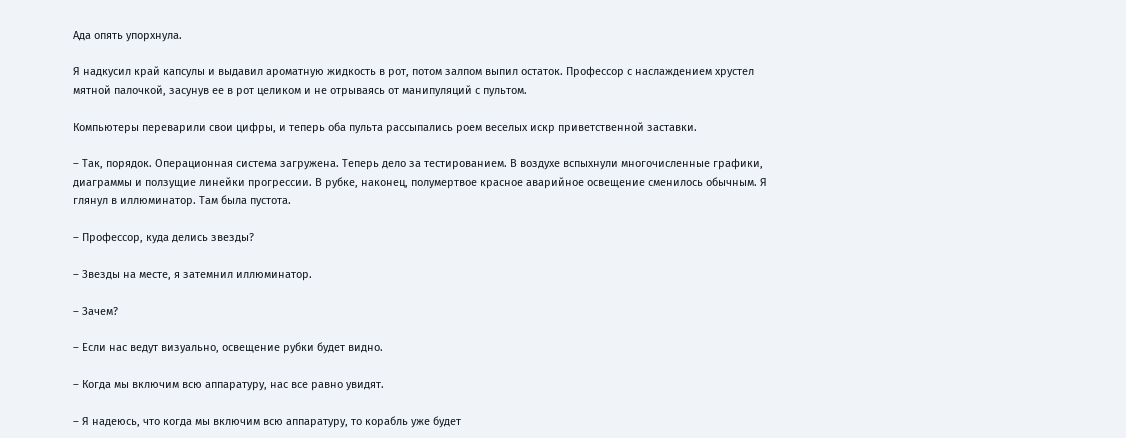Ада опять упорхнула.

Я надкусил край капсулы и выдавил ароматную жидкость в рот, потом залпом выпил остаток. Профессор с наслаждением хрустел мятной палочкой, засунув ее в рот целиком и не отрываясь от манипуляций с пультом.

Компьютеры переварили свои цифры, и теперь оба пульта рассыпались роем веселых искр приветственной заставки.

– Так, порядок. Операционная система загружена. Теперь дело за тестированием. В воздухе вспыхнули многочисленные графики, диаграммы и ползущие линейки прогрессии. В рубке, наконец, полумертвое красное аварийное освещение сменилось обычным. Я глянул в иллюминатор. Там была пустота.

– Профессор, куда делись звезды?

– Звезды на месте, я затемнил иллюминатор.

– Зачем?

– Если нас ведут визуально, освещение рубки будет видно.

– Когда мы включим всю аппаратуру, нас все равно увидят.

– Я надеюсь, что когда мы включим всю аппаратуру, то корабль уже будет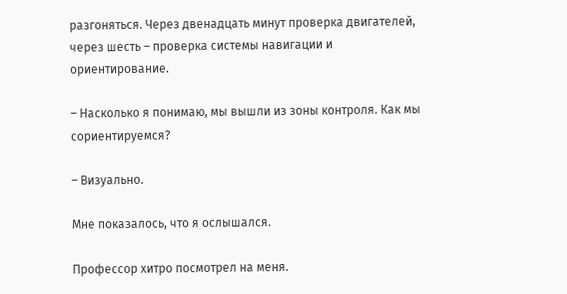разгоняться. Через двенадцать минут проверка двигателей, через шесть – проверка системы навигации и ориентирование.

– Насколько я понимаю, мы вышли из зоны контроля. Как мы сориентируемся?

– Визуально.

Мне показалось, что я ослышался.

Профессор хитро посмотрел на меня.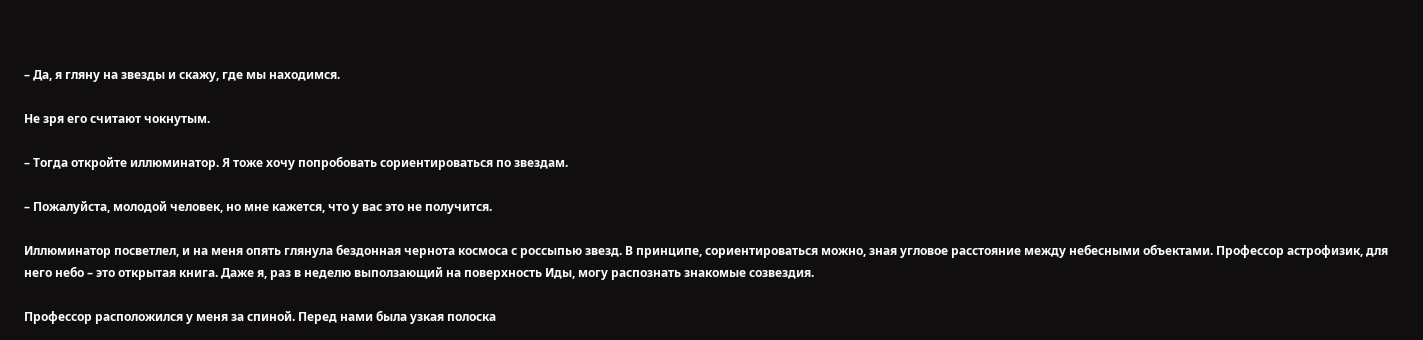– Да, я гляну на звезды и скажу, где мы находимся.

Не зря его считают чокнутым.

– Тогда откройте иллюминатор. Я тоже хочу попробовать сориентироваться по звездам.

– Пожалуйста, молодой человек, но мне кажется, что у вас это не получится.

Иллюминатор посветлел, и на меня опять глянула бездонная чернота космоса с россыпью звезд. В принципе, сориентироваться можно, зная угловое расстояние между небесными объектами. Профессор астрофизик, для него небо – это открытая книга. Даже я, раз в неделю выползающий на поверхность Иды, могу распознать знакомые созвездия.

Профессор расположился у меня за спиной. Перед нами была узкая полоска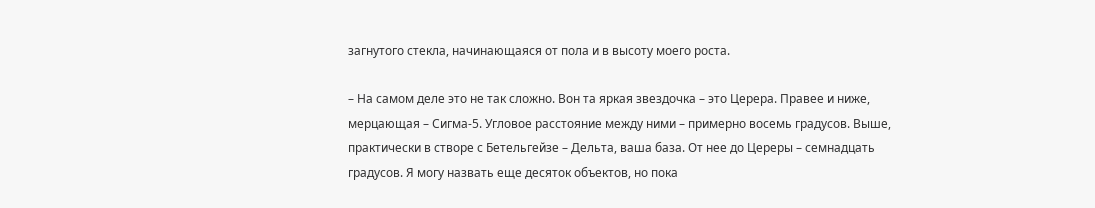загнутого стекла, начинающаяся от пола и в высоту моего роста.

– На самом деле это не так сложно. Вон та яркая звездочка – это Церера. Правее и ниже, мерцающая – Сигма-5. Угловое расстояние между ними – примерно восемь градусов. Выше, практически в створе с Бетельгейзе – Дельта, ваша база. От нее до Цереры – семнадцать градусов. Я могу назвать еще десяток объектов, но пока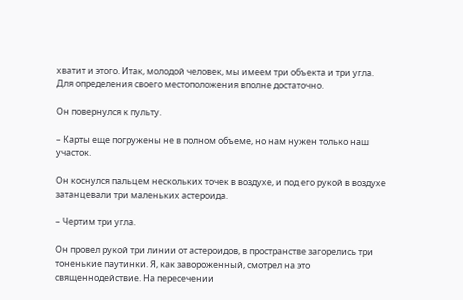хватит и этого. Итак, молодой человек, мы имеем три объекта и три угла. Для определения своего местоположения вполне достаточно.

Он повернулся к пульту.

– Карты еще погружены не в полном объеме, но нам нужен только наш участок.

Он коснулся пальцем нескольких точек в воздухе, и под его рукой в воздухе затанцевали три маленьких астероида.

– Чертим три угла.

Он провел рукой три линии от астероидов, в пространстве загорелись три тоненькие паутинки. Я, как завороженный, смотрел на это священнодействие. На пересечении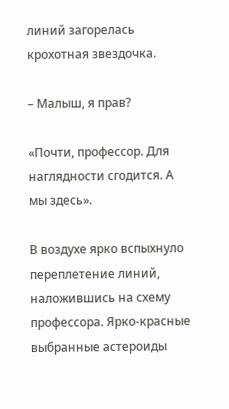линий загорелась крохотная звездочка.

– Малыш, я прав?

«Почти, профессор. Для наглядности сгодится. А мы здесь».

В воздухе ярко вспыхнуло переплетение линий, наложившись на схему профессора. Ярко-красные выбранные астероиды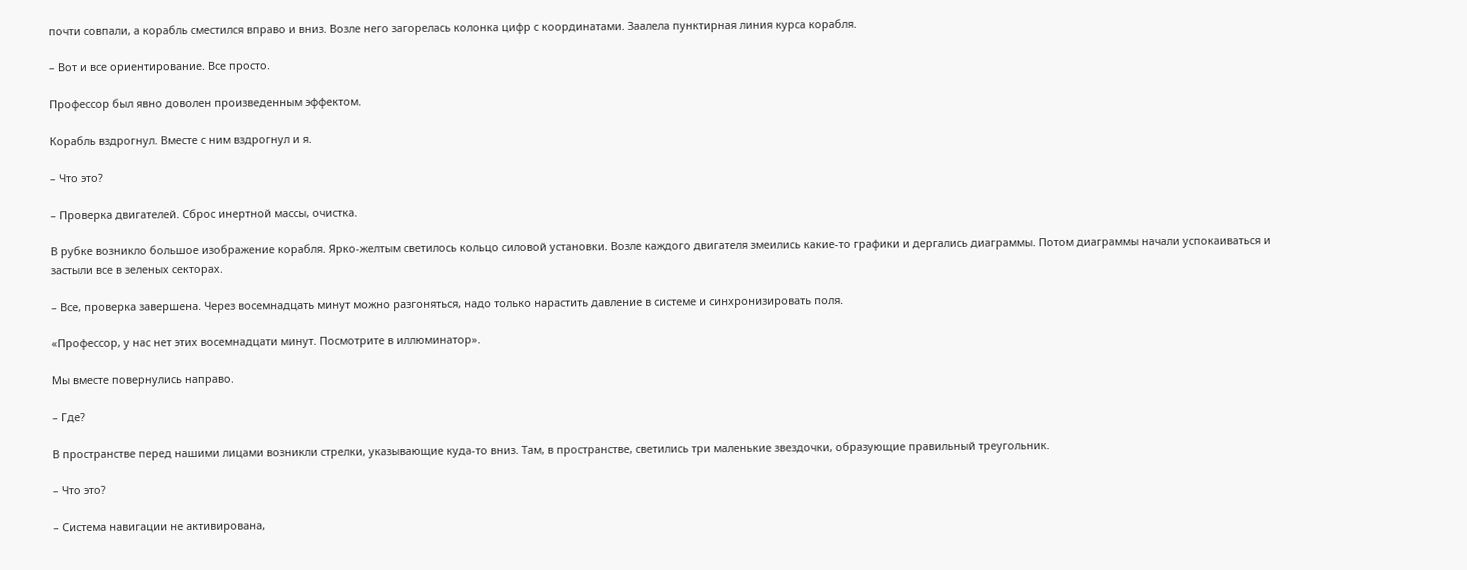почти совпали, а корабль сместился вправо и вниз. Возле него загорелась колонка цифр с координатами. Заалела пунктирная линия курса корабля.

– Вот и все ориентирование. Все просто.

Профессор был явно доволен произведенным эффектом.

Корабль вздрогнул. Вместе с ним вздрогнул и я.

– Что это?

– Проверка двигателей. Сброс инертной массы, очистка.

В рубке возникло большое изображение корабля. Ярко-желтым светилось кольцо силовой установки. Возле каждого двигателя змеились какие-то графики и дергались диаграммы. Потом диаграммы начали успокаиваться и застыли все в зеленых секторах.

– Все, проверка завершена. Через восемнадцать минут можно разгоняться, надо только нарастить давление в системе и синхронизировать поля.

«Профессор, у нас нет этих восемнадцати минут. Посмотрите в иллюминатор».

Мы вместе повернулись направо.

– Где?

В пространстве перед нашими лицами возникли стрелки, указывающие куда-то вниз. Там, в пространстве, светились три маленькие звездочки, образующие правильный треугольник.

– Что это?

– Система навигации не активирована,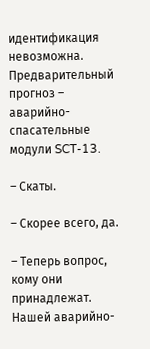идентификация невозможна. Предварительный прогноз – аварийно-спасательные модули SCT-13.

– Скаты.

– Скорее всего, да.

– Теперь вопрос, кому они принадлежат. Нашей аварийно-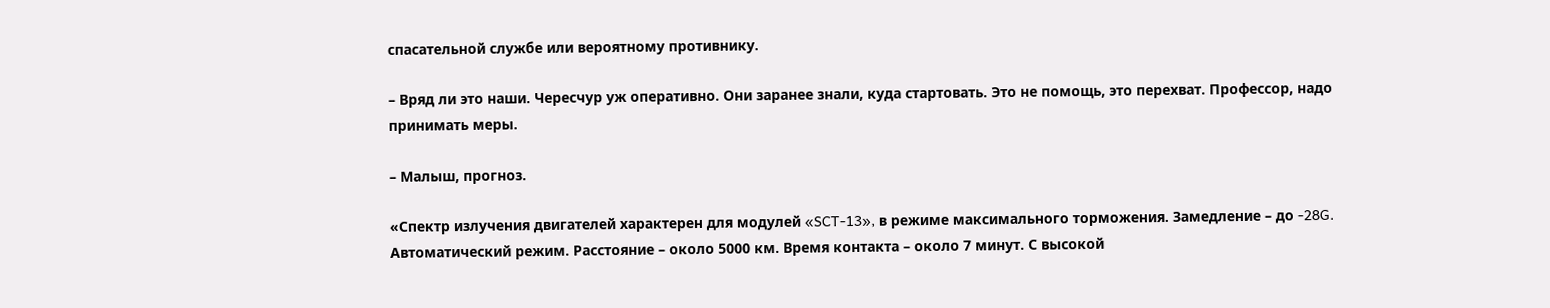спасательной службе или вероятному противнику.

– Вряд ли это наши. Чересчур уж оперативно. Они заранее знали, куда стартовать. Это не помощь, это перехват. Профессор, надо принимать меры.

– Малыш, прогноз.

«Спектр излучения двигателей характерен для модулей «SCT-13», в режиме максимального торможения. Замедление – до -28G. Автоматический режим. Расстояние – около 5000 км. Время контакта – около 7 минут. С высокой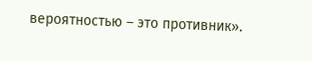вероятностью – это противник».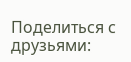Поделиться с друзьями: